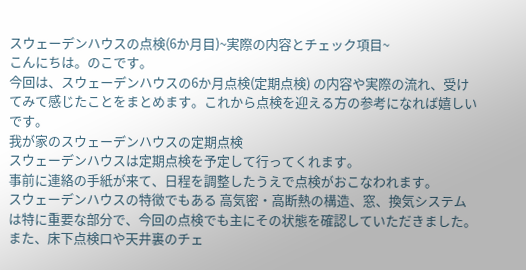スウェーデンハウスの点検(6か月目)~実際の内容とチェック項目~
こんにちは。のこです。
今回は、スウェーデンハウスの6か月点検(定期点検) の内容や実際の流れ、受けてみて感じたことをまとめます。これから点検を迎える方の参考になれば嬉しいです。
我が家のスウェーデンハウスの定期点検
スウェーデンハウスは定期点検を予定して行ってくれます。
事前に連絡の手紙が来て、日程を調整したうえで点検がおこなわれます。
スウェーデンハウスの特徴でもある 高気密・高断熱の構造、窓、換気システム は特に重要な部分で、今回の点検でも主にその状態を確認していただきました。
また、床下点検口や天井裏のチェ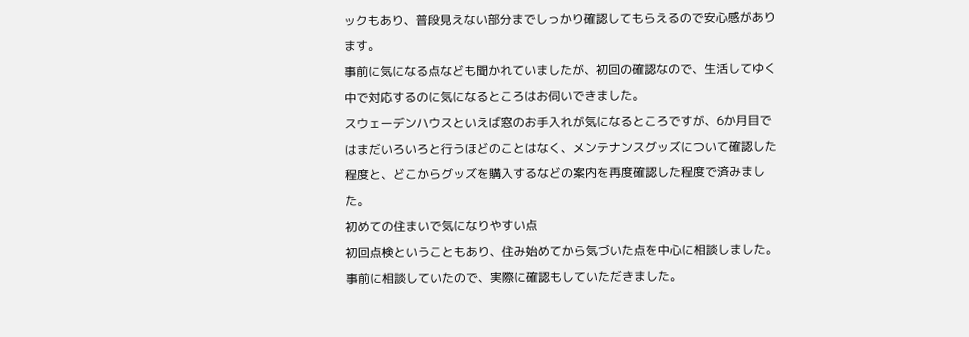ックもあり、普段見えない部分までしっかり確認してもらえるので安心感があります。
事前に気になる点なども聞かれていましたが、初回の確認なので、生活してゆく中で対応するのに気になるところはお伺いできました。
スウェーデンハウスといえば窓のお手入れが気になるところですが、6か月目ではまだいろいろと行うほどのことはなく、メンテナンスグッズについて確認した程度と、どこからグッズを購入するなどの案内を再度確認した程度で済みました。
初めての住まいで気になりやすい点
初回点検ということもあり、住み始めてから気づいた点を中心に相談しました。事前に相談していたので、実際に確認もしていただきました。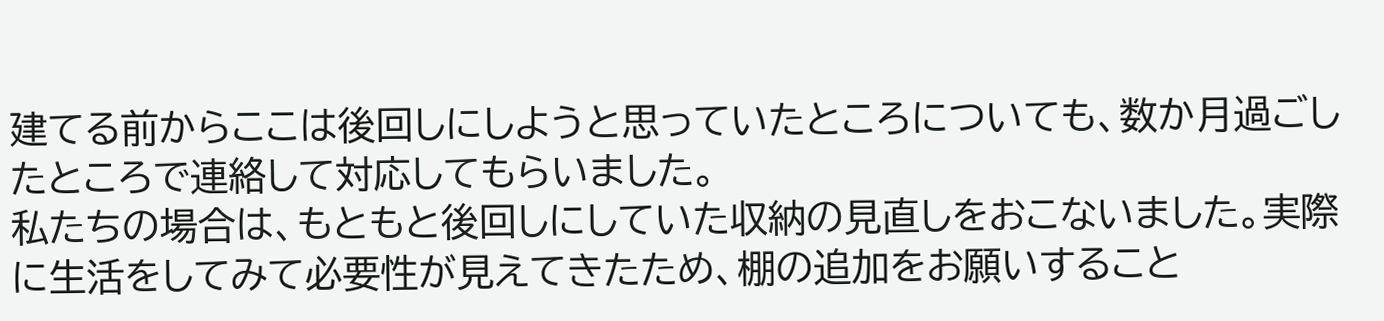建てる前からここは後回しにしようと思っていたところについても、数か月過ごしたところで連絡して対応してもらいました。
私たちの場合は、もともと後回しにしていた収納の見直しをおこないました。実際に生活をしてみて必要性が見えてきたため、棚の追加をお願いすること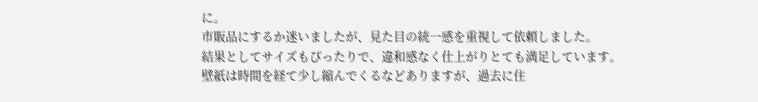に。
市販品にするか迷いましたが、見た目の統一感を重視して依頼しました。
結果としてサイズもぴったりで、違和感なく仕上がりとても満足しています。
壁紙は時間を経て少し縮んでくるなどありますが、過去に住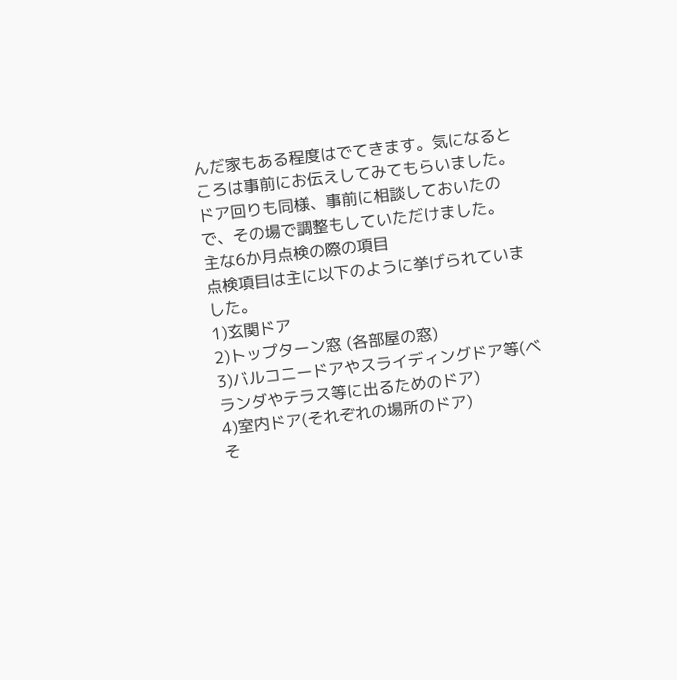んだ家もある程度はでてきます。気になるところは事前にお伝えしてみてもらいました。
ドア回りも同様、事前に相談しておいたので、その場で調整もしていただけました。
主な6か月点検の際の項目
点検項目は主に以下のように挙げられていました。
1)玄関ドア
2)トップターン窓 (各部屋の窓)
3)バルコニードアやスライディングドア等(ベランダやテラス等に出るためのドア)
4)室内ドア(それぞれの場所のドア)
そ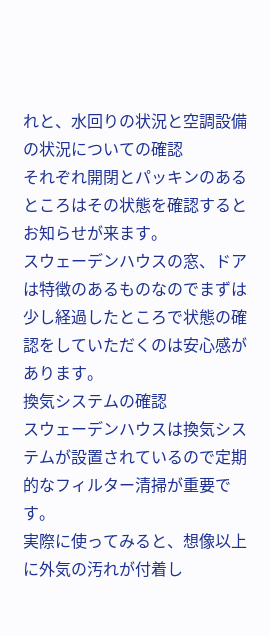れと、水回りの状況と空調設備の状況についての確認
それぞれ開閉とパッキンのあるところはその状態を確認するとお知らせが来ます。
スウェーデンハウスの窓、ドアは特徴のあるものなのでまずは少し経過したところで状態の確認をしていただくのは安心感があります。
換気システムの確認
スウェーデンハウスは換気システムが設置されているので定期的なフィルター清掃が重要です。
実際に使ってみると、想像以上に外気の汚れが付着し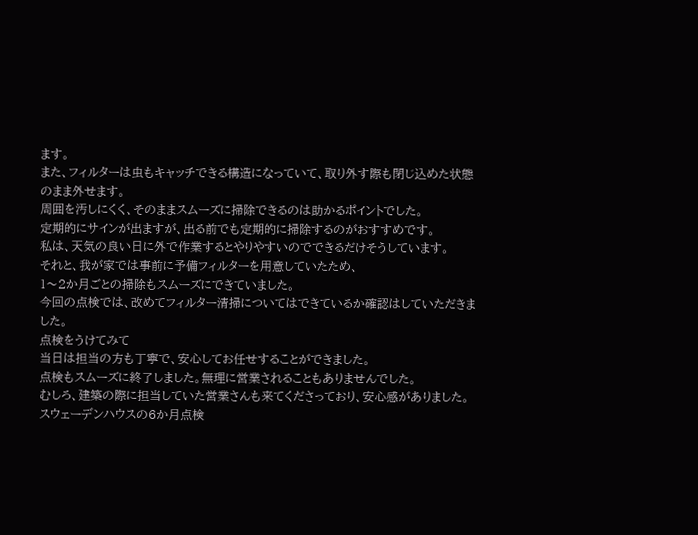ます。
また、フィルターは虫もキャッチできる構造になっていて、取り外す際も閉じ込めた状態のまま外せます。
周囲を汚しにくく、そのままスムーズに掃除できるのは助かるポイントでした。
定期的にサインが出ますが、出る前でも定期的に掃除するのがおすすめです。
私は、天気の良い日に外で作業するとやりやすいのでできるだけそうしています。
それと、我が家では事前に予備フィルターを用意していたため、
1〜2か月ごとの掃除もスムーズにできていました。
今回の点検では、改めてフィルター清掃についてはできているか確認はしていただきました。
点検をうけてみて
当日は担当の方も丁寧で、安心してお任せすることができました。
点検もスムーズに終了しました。無理に営業されることもありませんでした。
むしろ、建築の際に担当していた営業さんも来てくださっており、安心感がありました。
スウェーデンハウスの6か月点検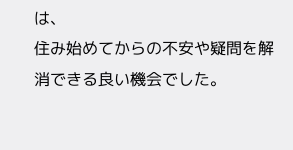は、
住み始めてからの不安や疑問を解消できる良い機会でした。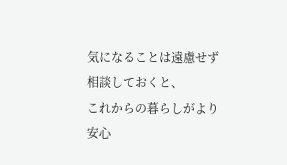気になることは遠慮せず相談しておくと、
これからの暮らしがより安心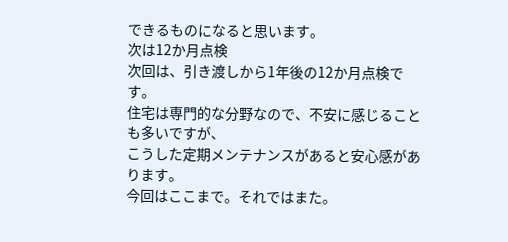できるものになると思います。
次は12か月点検
次回は、引き渡しから1年後の12か月点検です。
住宅は専門的な分野なので、不安に感じることも多いですが、
こうした定期メンテナンスがあると安心感があります。
今回はここまで。それではまた。